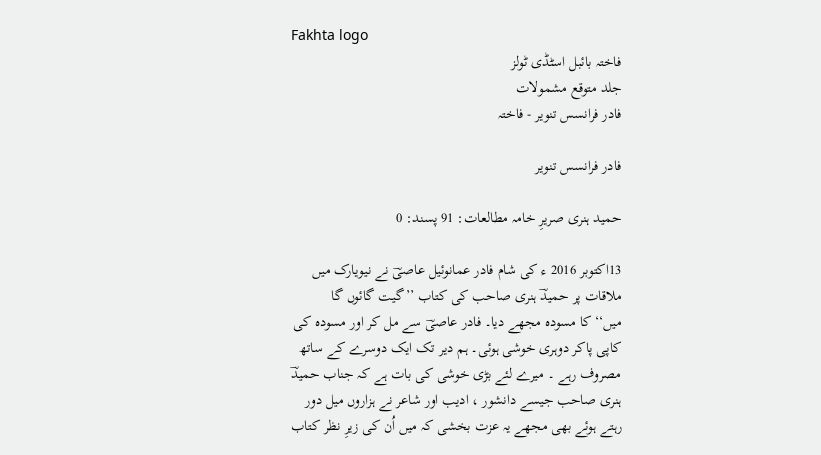Fakhta logo
فاختہ بائبل اسٹڈی ٹولز
جلد متوقع مشمولات
فادر فرانسس تنویر - فاختہ

فادر فرانسس تنویر

حمید ہنری صریرِ خامہ مطالعات: 91 پسند: 0

13اکتوبر 2016 ء کی شام فادر عمانوئیل عاصیؔ نے نیویارک میں ملاقات پر حمیدؔ ہنری صاحب کی کتاب ’’گیت گائوں گا میں‘‘کا مسودہ مجھے دیا۔ فادر عاصیؔ سے مل کر اور مسودہ کی کاپی پاکر دوہری خوشی ہوئی۔ ہم دیر تک ایک دوسرے کے ساتھ مصروف رہے ۔ میرے لئے بڑی خوشی کی بات ہے کہ جناب حمیدؔ ہنری صاحب جیسے دانشور ، ادیب اور شاعر نے ہزاروں میل دور رہتے ہوئے بھی مجھے یہ عزت بخشی کہ میں اُن کی زیرِ نظر کتاب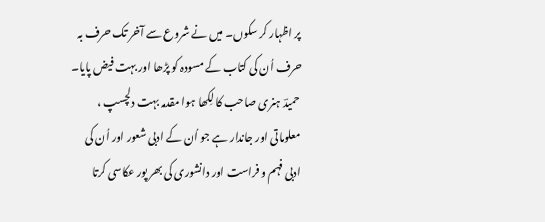پر اظہار کر سکوں۔ میں نے شروع سے آخر تک حرف بہ حرف اُن کی کتاب کے مسودہ کو پڑھا اور بہت فیض پایا۔
حمیدؔ ہنری صاحب کا لِکھا ہوا مقدمہ بہت دلچسپ ، معلوماتی اور جاندار ہے جو اُن کے ادبی شعور اور اُن کی ادبی فہم و فراست اور دانشوری کی بھر پور عکاسی کرتا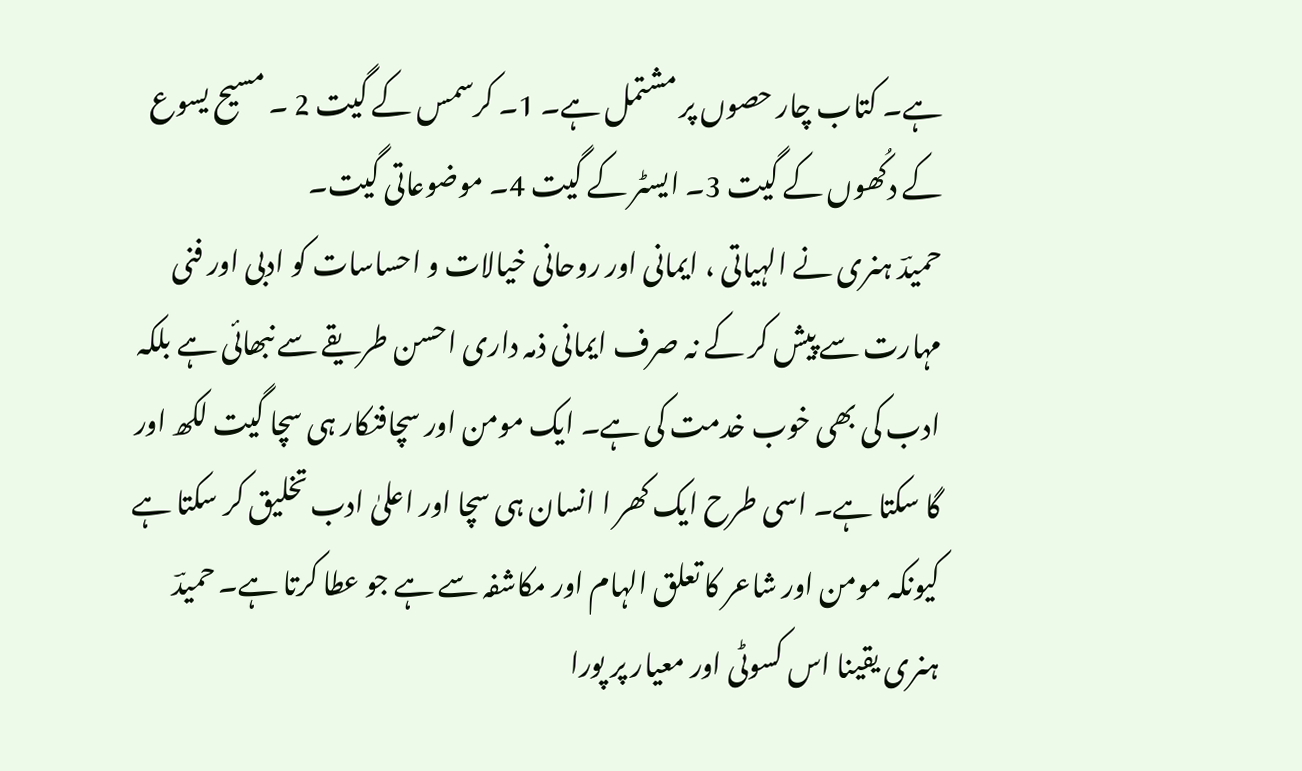ہے۔ کتاب چار حصوں پر مشتمل ہے۔ 1۔ کرسمس کے گیت 2 ۔ مسیح یسوع کے دکُھوں کے گیت 3۔ ایسٹر کے گیت 4۔ موضوعاتی گیت۔
حمیدؔ ہنری نے الہیاتی ، ایمانی اور روحانی خیالات و احساسات کو ادبی اور فنی مہارت سے پیش کر کے نہ صرف ایمانی ذمہ داری احسن طریقے سے نبھائی ہے بلکہ ادب کی بھی خوب خدمت کی ہے۔ ایک مومن اور سچافنکار ہی سچا گیت لکھ اور گا سکتا ہے۔ اسی طرح ایک کھر ا انسان ہی سچا اور اعلیٰ ادب تخلیق کر سکتا ہے کیونکہ مومن اور شاعر کا تعلق الہام اور مکاشفہ سے ہے جو عطا کرتا ہے۔ حمیدؔ ہنری یقینا اس کسوٹی اور معیار پر پورا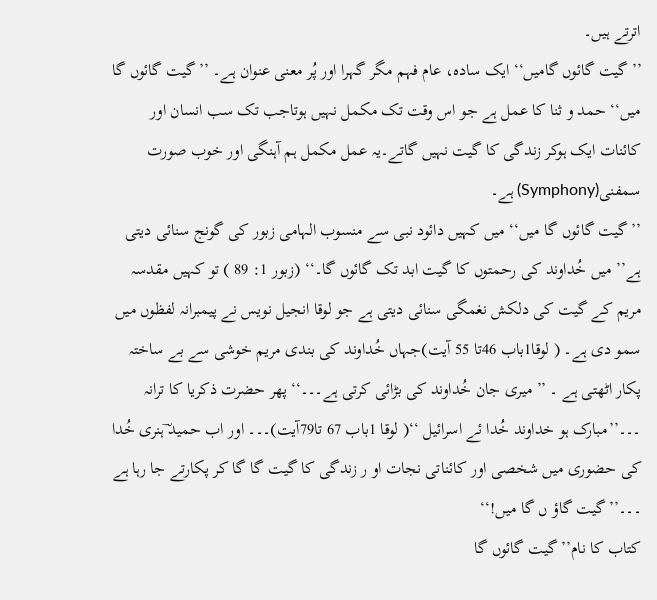اترتے ہیں۔
’’گیت گائوں گامیں‘‘ ایک سادہ، عام فہم مگر گہرا اور پُر معنی عنوان ہے۔ ’’گیت گائوں گا میں‘‘ حمد و ثنا کا عمل ہے جو اس وقت تک مکمل نہیں ہوتاجب تک سب انسان اور کائنات ایک ہوکر زندگی کا گیت نہیں گاتے۔یہ عمل مکمل ہم آہنگی اور خوب صورت سمفنی(Symphony) ہے۔
’’گیت گائوں گا میں‘‘ میں کہیں دائود نبی سے منسوب الہامی زبور کی گونج سنائی دیتی ہے’’ میں خُداوند کی رحمتوں کا گیت ابد تک گائوں گا۔‘‘ (زبور 1: 89 ) تو کہیں مقدسہ مریم کے گیت کی دلکش نغمگی سنائی دیتی ہے جو لوقا انجیل نویس نے پیمبرانہ لفظوں میں سمو دی ہے۔ ( لوقا1باب 46تا 55 آیت)جہاں خُداوند کی بندی مریم خوشی سے بے ساختہ پکار اٹھتی ہے ۔ ’’ میری جان خُداوند کی بڑائی کرتی ہے۔۔۔‘‘ پھر حضرت ذکریا کا ترانہ ۔۔۔’’مبارک ہو خداوند خُدا ئے اسرائیل ‘‘( لوقا 1باب 67 تا79آیت)۔۔۔ اور اب حمید ؔہنری خُدا کی حضوری میں شخصی اور کائناتی نجات او ر زندگی کا گیت گا گا کر پکارتے جا رہا ہے ۔۔۔’’گیت گاؤ ں گا میں!‘‘
کتاب کا نام’’گیت گائوں گا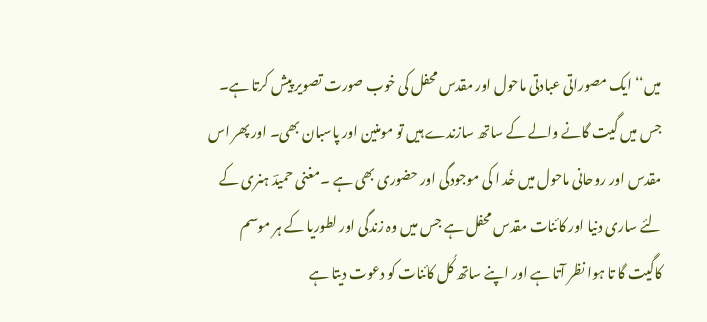میں‘‘ ایک مصوراتی عبادتی ماحول اور مقدس محفل کی خوب صورت تصویر پیش کرتا ہے۔ جس میں گیت گانے والے کے ساتھ سازندے ہیں تو مومنین اور پاسبان بھی۔ اور پھر اس مقدس اور روحانی ماحول میں خُد ا کی موجودگی اور حضوری بھی ہے ۔مغنی حمیدؔ ہنری کے لئے ساری دنیا اور کائنات مقدس محفل ہے جس میں وہ زندگی اور لطوریا کے ہر موسم کاگیت گا تا ہوا نظر آتا ہے اور اپنے ساتھ کُل کائنات کو دعوت دیتا ہے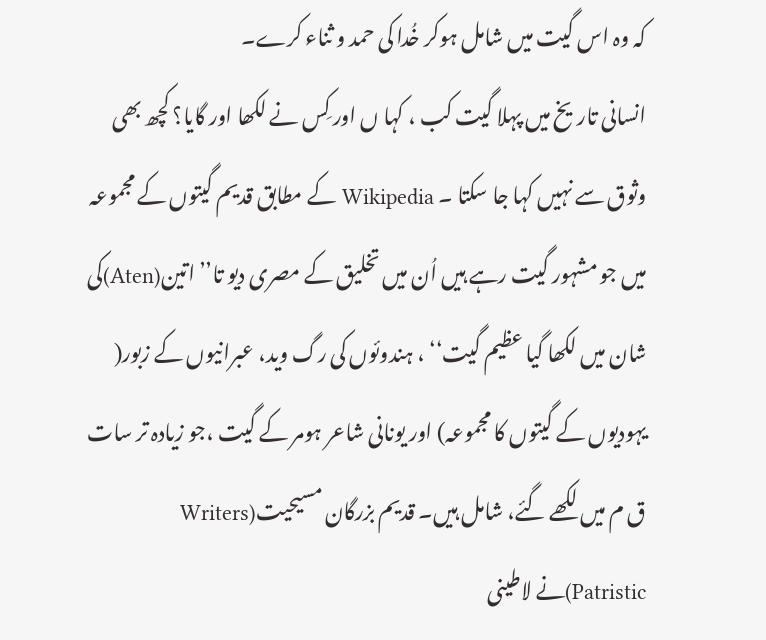کہ وہ اس گیت میں شامل ہوکر خُدا کی حمد و ثناء کرے۔
انسانی تاریخ میں پہلا گیت کب ، کہا ں اور کِس نے لکھا اور گایا؟ کچھ بھی وثوق سے نہیں کہا جا سکتا ۔ Wikipedia کے مطابق قدیم گیتوں کے مجموعہ میں جو مشہور گیت رہے ہیں اُن میں تخلیق کے مصری دیو تا’’ اتین(Aten)کی شان میں لکھا گیا عظیم گیت‘‘ ، ہندوئوں کی رگ وید، عبرانیوں کے زبور( یہودیوں کے گیتوں کا مجموعہ) اور یونانی شاعر ہومر کے گیت ،جو زیادہ تر سات ق م میں لکھے گئے، شامل ہیں۔ قدیم بزرگان مسیحیتWriters) (Patristicنے لاطینی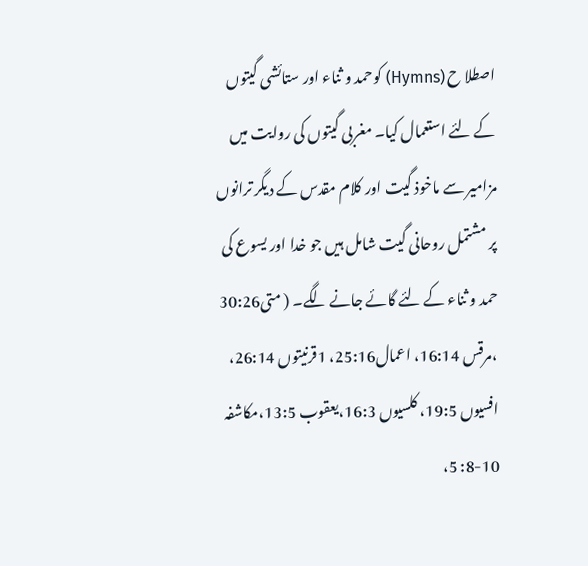اصطلا ح (Hymns) کوحمد و ثناء اور ستائشی گیتوں کے لئے استعمال کیا۔ مغربی گیتوں کی روایت میں مزامیر سے ماخوذ گیت اور کلام مقدس کے دیگر ترانوں پر مشتمل روحانی گیت شامل ہیں جو خدا اور یسوع کی حمد و ثناء کے لئے گائے جانے لگے۔ ( متی30:26 ،مرقس 16:14، اعمال25:16، 1قرنیتوں 26:14، افسیوں 19:5، کلسیوں 16:3،یعقوب 13:5،مکاشفہ 10-8: 5،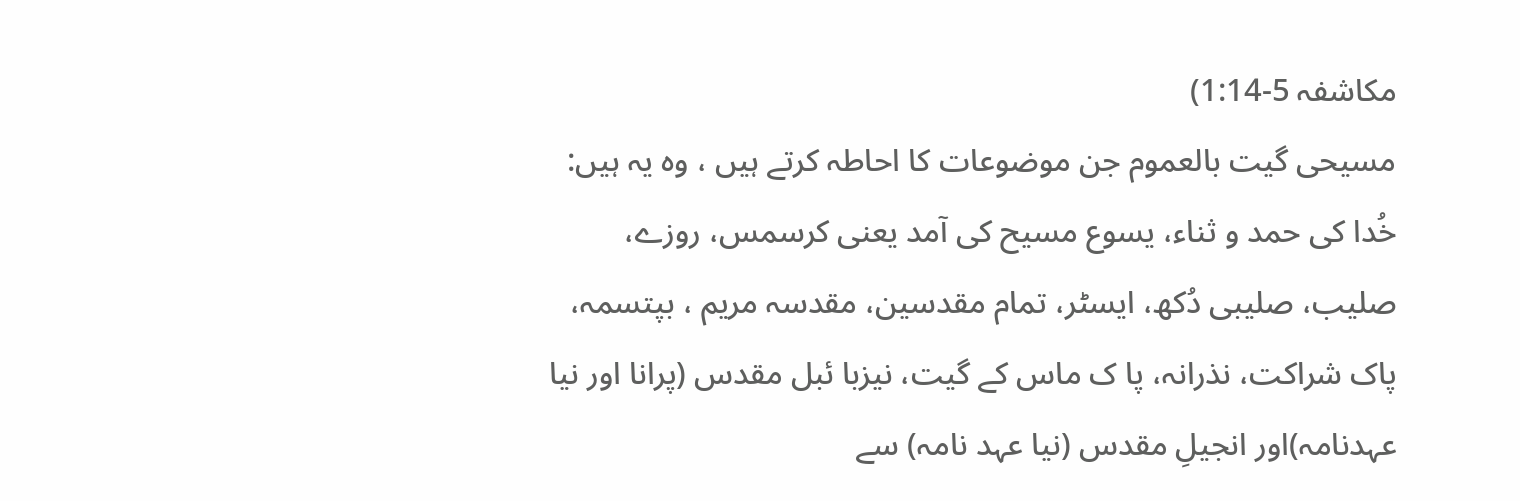مکاشفہ 5-1:14)
مسیحی گیت بالعموم جن موضوعات کا احاطہ کرتے ہیں ، وہ یہ ہیں: خُدا کی حمد و ثناء، یسوع مسیح کی آمد یعنی کرسمس، روزے، صلیب، صلیبی دُکھ، ایسٹر، تمام مقدسین، مقدسہ مریم ، بپتسمہ، پاک شراکت، نذرانہ، پا ک ماس کے گیت، نیزبا ئبل مقدس (پرانا اور نیا عہدنامہ)اور انجیلِ مقدس (نیا عہد نامہ) سے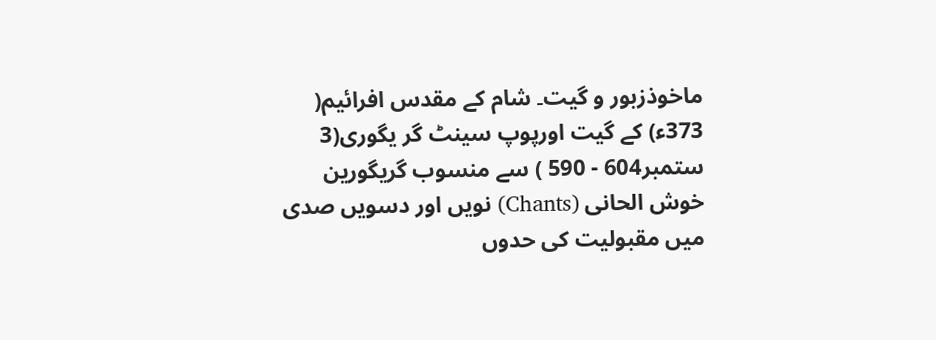ماخوذزبور و گیت۔ شام کے مقدس افرائیم( 373ء) کے گیت اورپوپ سینٹ گر یگوری(3 ستمبر604 - 590 ) سے منسوب گریگورین خوش الحانی (Chants) نویں اور دسویں صدی میں مقبولیت کی حدوں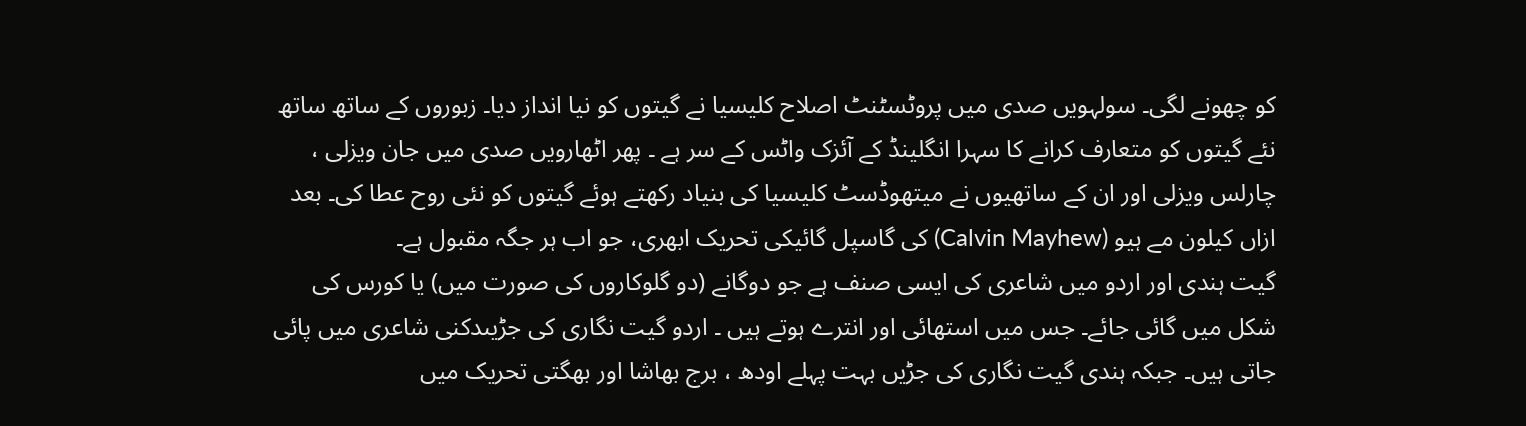کو چھونے لگی۔ سولہویں صدی میں پروٹسٹنٹ اصلاح کلیسیا نے گیتوں کو نیا انداز دیا۔ زبوروں کے ساتھ ساتھ نئے گیتوں کو متعارف کرانے کا سہرا انگلینڈ کے آئزک واٹس کے سر ہے ۔ پھر اٹھارویں صدی میں جان ویزلی ، چارلس ویزلی اور ان کے ساتھیوں نے میتھوڈسٹ کلیسیا کی بنیاد رکھتے ہوئے گیتوں کو نئی روح عطا کی۔ بعد ازاں کیلون مے ہیو (Calvin Mayhew) کی گاسپل گائیکی تحریک ابھری، جو اب ہر جگہ مقبول ہے۔
گیت ہندی اور اردو میں شاعری کی ایسی صنف ہے جو دوگانے (دو گلوکاروں کی صورت میں) یا کورس کی شکل میں گائی جائے۔ جس میں استھائی اور انترے ہوتے ہیں ۔ اردو گیت نگاری کی جڑیںدکنی شاعری میں پائی جاتی ہیں۔ جبکہ ہندی گیت نگاری کی جڑیں بہت پہلے اودھ ، برج بھاشا اور بھگتی تحریک میں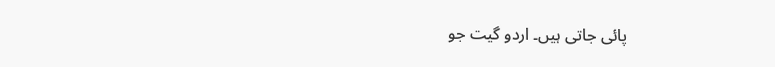پائی جاتی ہیں۔ اردو گیت جو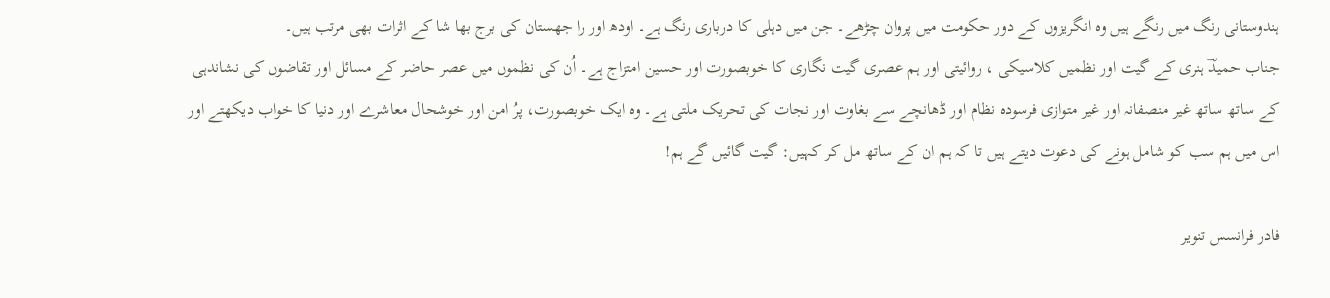ہندوستانی رنگ میں رنگے ہیں وہ انگریزوں کے دور حکومت میں پروان چڑھے۔ جن میں دہلی کا درباری رنگ ہے۔ اودھ اور را جھستان کی برج بھا شا کے اثرات بھی مرتب ہیں۔
جناب حمیدؔ ہنری کے گیت اور نظمیں کلاسیکی ، روائیتی اور ہم عصری گیت نگاری کا خوبصورت اور حسین امتزاج ہے۔ اُن کی نظموں میں عصر حاضر کے مسائل اور تقاضوں کی نشاندہی کے ساتھ ساتھ غیر منصفانہ اور غیر متوازی فرسودہ نظام اور ڈھانچے سے بغاوت اور نجات کی تحریک ملتی ہے۔ وہ ایک خوبصورت، پرُ امن اور خوشحال معاشرے اور دنیا کا خواب دیکھتے اور اس میں ہم سب کو شامل ہونے کی دعوت دیتے ہیں تا کہ ہم ان کے ساتھ مل کر کہیں: گیت گائیں گے ہم!

فادر فرانسس تنویر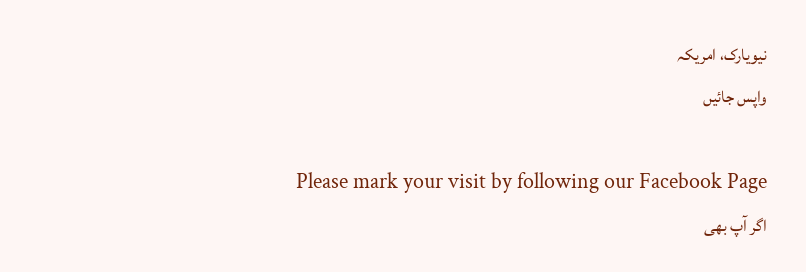نیویارک، امریکہ
واپس جائیں

Please mark your visit by following our Facebook Page
اگر آپ بھی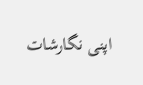اپنی نگارشات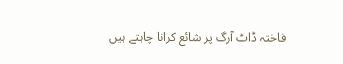فاختہ ڈاٹ آرگ پر شائع کرانا چاہتے ہیں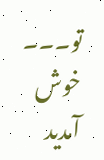تو۔۔۔ خوش آمدید